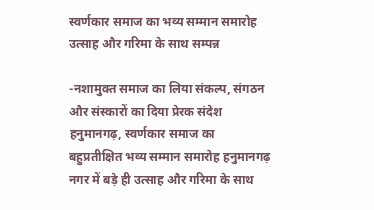स्वर्णकार समाज का भव्य सम्मान समारोह उत्साह और गरिमा के साथ सम्पन्न

-नशामुक्त समाज का लिया संकल्प, संगठन और संस्कारों का दिया प्रेरक संदेश
हनुमानगढ़, स्वर्णकार समाज का बहुप्रतीक्षित भव्य सम्मान समारोह हनुमानगढ़ नगर में बड़े ही उत्साह और गरिमा के साथ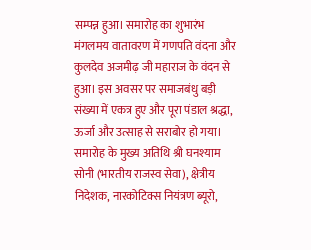सम्पन्न हुआ। समारोह का शुभारंभ मंगलमय वातावरण में गणपति वंदना और कुलदेव अजमीढ़ जी महाराज के वंदन से हुआ। इस अवसर पर समाजबंधु बड़ी संख्या में एकत्र हुए और पूरा पंडाल श्रद्धा, ऊर्जा और उत्साह से सराबोर हो गया।
समारोह के मुख्य अतिथि श्री घनश्याम सोनी (भारतीय राजस्व सेवा), क्षेत्रीय निदेशक, नारकोटिक्स नियंत्रण ब्यूरो,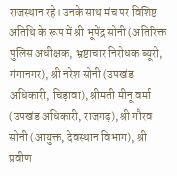राजस्थान रहे। उनके साथ मंच पर विशिष्ट अतिथि के रूप में श्री भूपेंद्र सोनी (अतिरिक्त पुलिस अधीक्षक, भ्रष्टाचार निरोधक ब्यूरो, गंगानगर), श्री नरेश सोनी (उपखंड अधिकारी, चिड़ावा), श्रीमती मीनू वर्मा (उपखंड अधिकारी, राजगढ़), श्री गौरव सोनी (आयुक्त, देवस्थान विभाग), श्री प्रवीण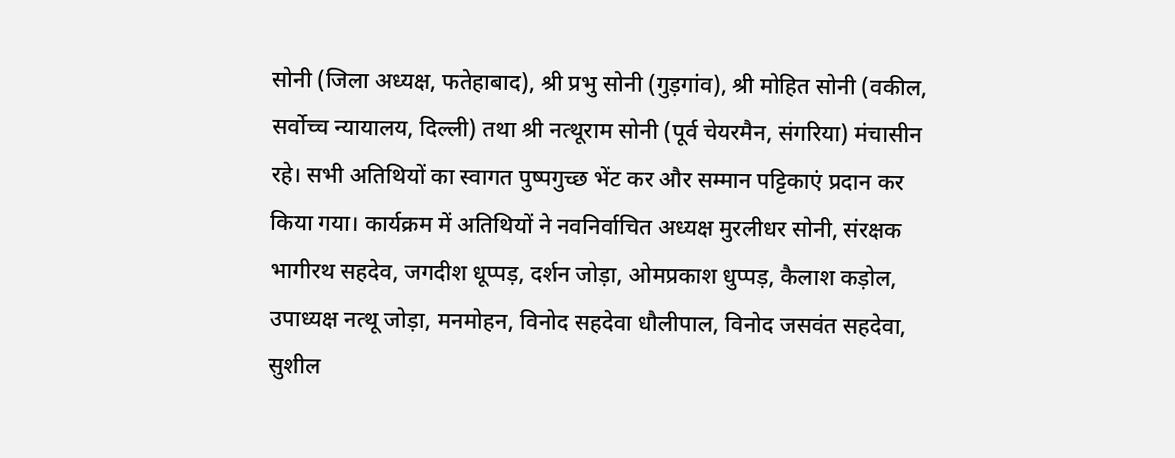सोनी (जिला अध्यक्ष, फतेहाबाद), श्री प्रभु सोनी (गुड़गांव), श्री मोहित सोनी (वकील, सर्वोच्च न्यायालय, दिल्ली) तथा श्री नत्थूराम सोनी (पूर्व चेयरमैन, संगरिया) मंचासीन रहे। सभी अतिथियों का स्वागत पुष्पगुच्छ भेंट कर और सम्मान पट्टिकाएं प्रदान कर किया गया। कार्यक्रम में अतिथियों ने नवनिर्वाचित अध्यक्ष मुरलीधर सोनी, संरक्षक भागीरथ सहदेव, जगदीश धूप्पड़, दर्शन जोड़ा, ओमप्रकाश धुप्पड़, कैलाश कड़ोल, उपाध्यक्ष नत्थू जोड़ा, मनमोहन, विनोद सहदेवा धौलीपाल, विनोद जसवंत सहदेवा, सुशील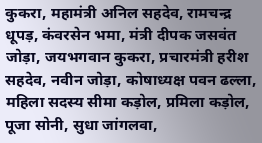कुकरा, महामंत्री अनिल सहदेव, रामचन्द्र धूपड़, कंवरसेन भमा, मंत्री दीपक जसवंत जोड़ा, जयभगवान कुकरा, प्रचारमंत्री हरीश सहदेव, नवीन जोड़ा, कोषाध्यक्ष पवन ढल्ला, महिला सदस्य सीमा कड़ोल, प्रमिला कड़ोल, पूजा सोनी, सुधा जांगलवा,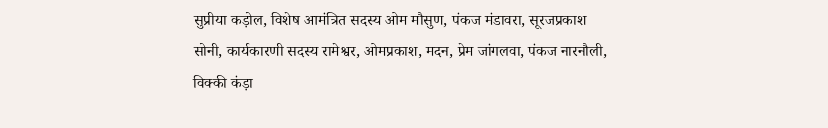सुप्रीया कड़ोल, विशेष आमंत्रित सदस्य ओम मौसुण, पंकज मंडावरा, सूरजप्रकाश सोनी, कार्यकारणी सदस्य रामेश्वर, ओमप्रकाश, मदन, प्रेम जांगलवा, पंकज नारनौली, विक्की कंड़ा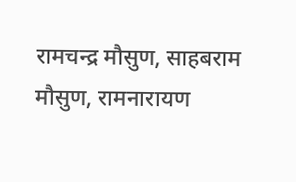रामचन्द्र मौसुण, साहबराम मौसुण, रामनारायण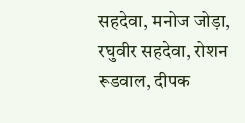सहदेवा, मनोज जोड़ा, रघुवीर सहदेवा, रोशन रूडवाल, दीपक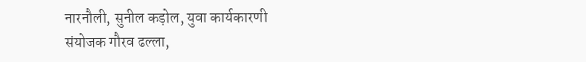नारनौली, सुनील कड़ोल, युवा कार्यकारणी संयोजक गौरव ढल्ला,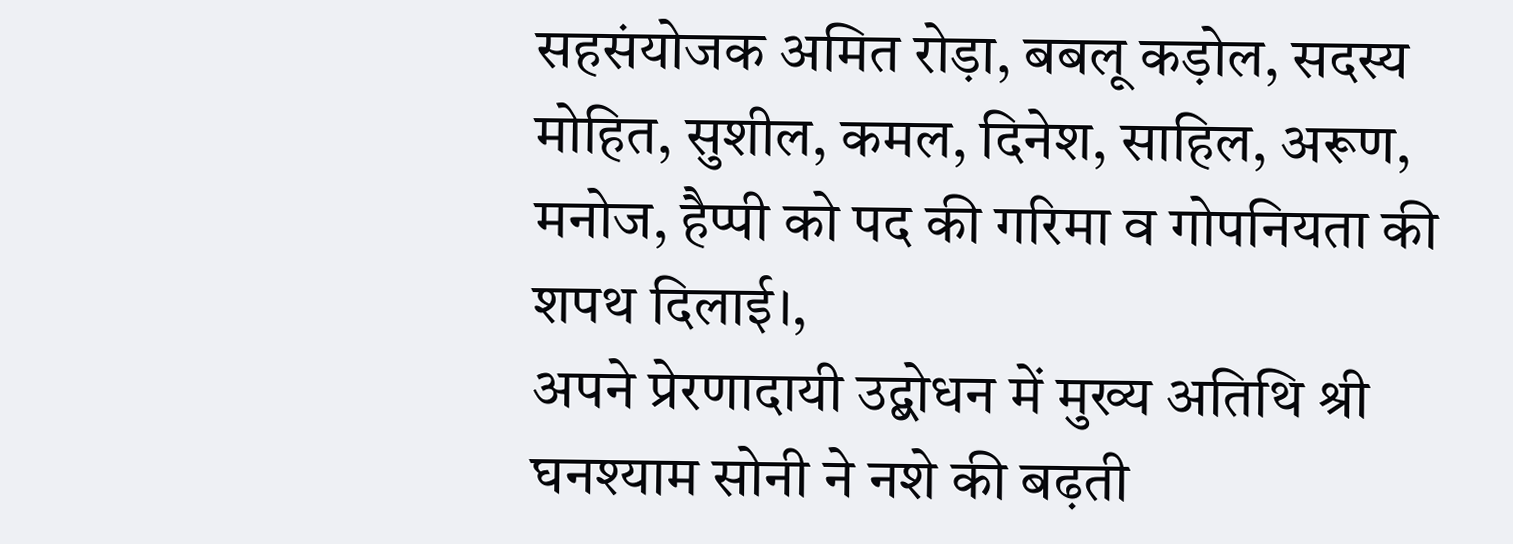सहसंयोजक अमित रोड़ा, बबलू कड़ोल, सदस्य मोहित, सुशील, कमल, दिनेश, साहिल, अरूण, मनोज, हैप्पी को पद की गरिमा व गोपनियता की शपथ दिलाई।,
अपने प्रेरणादायी उद्बोधन में मुख्य अतिथि श्री घनश्याम सोनी ने नशे की बढ़ती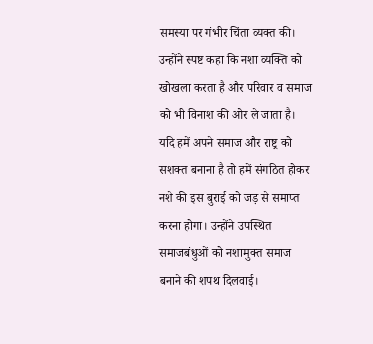समस्या पर गंभीर चिंता व्यक्त की। उन्होंने स्पष्ट कहा कि नशा व्यक्ति को खोखला करता है और परिवार व समाज को भी विनाश की ओर ले जाता है। यदि हमें अपने समाज और राष्ट्र को सशक्त बनाना है तो हमें संगठित होकर नशे की इस बुराई को जड़ से समाप्त करना होगा। उन्होंने उपस्थित समाजबंधुओं को नशामुक्त समाज बनाने की शपथ दिलवाई।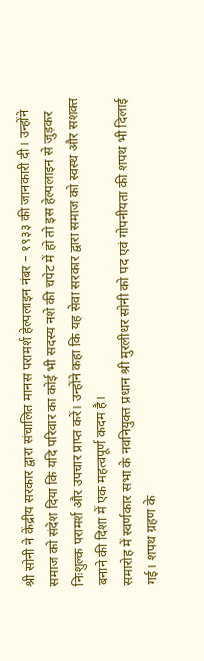श्री सोनी ने केंद्रीय सरकार द्वारा संचालित मानस परामर्श हेल्पलाइन नंबर – १९३३ की जानकारी दी। उन्होंने समाज को संदेश दिया कि यदि परिवार का कोई भी सदस्य नशे की चपेट में हो तो इस हेल्पलाइन से जुड़कर निःशुल्क परामर्श और उपचार प्राप्त करें। उन्होंने कहा कि यह सेवा सरकार द्वारा समाज को स्वस्थ और सशक्त बनाने की दिशा में एक महत्वपूर्ण कदम है।
समारोह में स्वर्णकार सभा के नवनियुक्त प्रधान श्री मुरलीधर सोनी को पद एवं गोपनीयता की शपथ भी दिलाई गई। शपथ ग्रहण के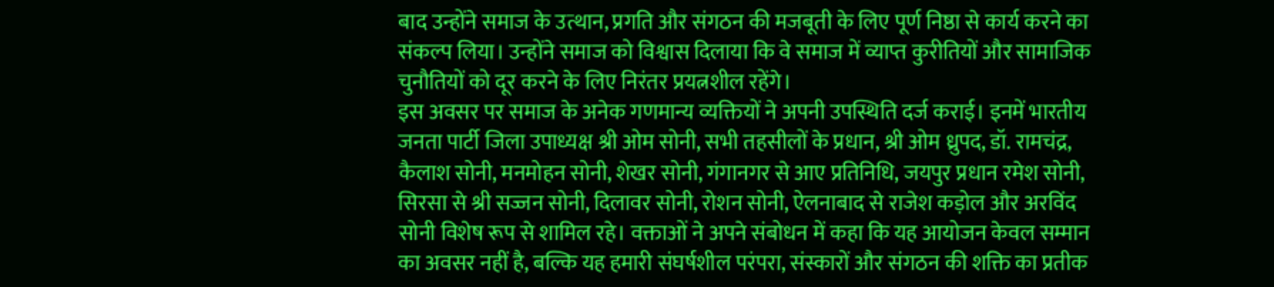बाद उन्होंने समाज के उत्थान, प्रगति और संगठन की मजबूती के लिए पूर्ण निष्ठा से कार्य करने का संकल्प लिया। उन्होंने समाज को विश्वास दिलाया कि वे समाज में व्याप्त कुरीतियों और सामाजिक चुनौतियों को दूर करने के लिए निरंतर प्रयत्नशील रहेंगे।
इस अवसर पर समाज के अनेक गणमान्य व्यक्तियों ने अपनी उपस्थिति दर्ज कराई। इनमें भारतीय जनता पार्टी जिला उपाध्यक्ष श्री ओम सोनी, सभी तहसीलों के प्रधान, श्री ओम ध्रुपद, डॉ. रामचंद्र, कैलाश सोनी, मनमोहन सोनी, शेखर सोनी, गंगानगर से आए प्रतिनिधि, जयपुर प्रधान रमेश सोनी, सिरसा से श्री सज्जन सोनी, दिलावर सोनी, रोशन सोनी, ऐलनाबाद से राजेश कड़ोल और अरविंद सोनी विशेष रूप से शामिल रहे। वक्ताओं ने अपने संबोधन में कहा कि यह आयोजन केवल सम्मान का अवसर नहीं है, बल्कि यह हमारी संघर्षशील परंपरा, संस्कारों और संगठन की शक्ति का प्रतीक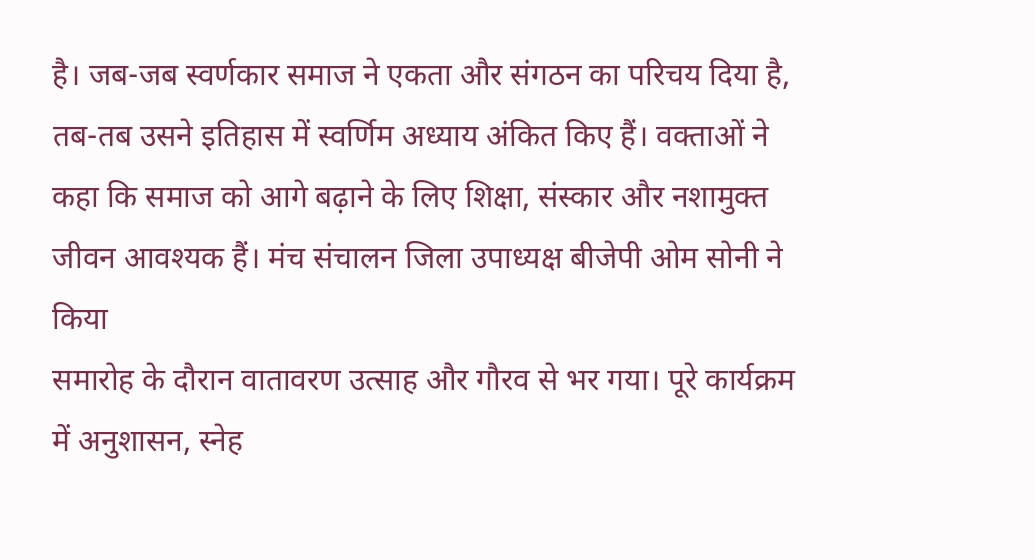है। जब-जब स्वर्णकार समाज ने एकता और संगठन का परिचय दिया है, तब-तब उसने इतिहास में स्वर्णिम अध्याय अंकित किए हैं। वक्ताओं ने कहा कि समाज को आगे बढ़ाने के लिए शिक्षा, संस्कार और नशामुक्त जीवन आवश्यक हैं। मंच संचालन जिला उपाध्यक्ष बीजेपी ओम सोनी ने किया
समारोह के दौरान वातावरण उत्साह और गौरव से भर गया। पूरे कार्यक्रम में अनुशासन, स्नेह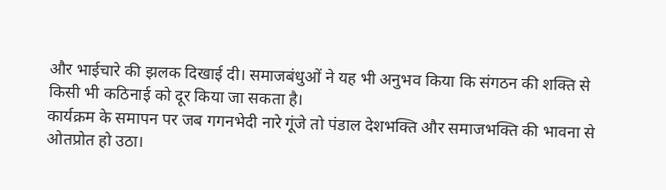और भाईचारे की झलक दिखाई दी। समाजबंधुओं ने यह भी अनुभव किया कि संगठन की शक्ति से किसी भी कठिनाई को दूर किया जा सकता है।
कार्यक्रम के समापन पर जब गगनभेदी नारे गूंजे तो पंडाल देशभक्ति और समाजभक्ति की भावना से ओतप्रोत हो उठा।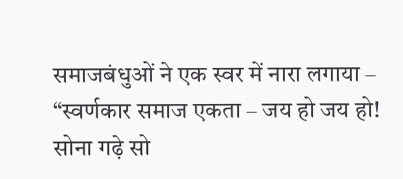समाजबंधुओं ने एक स्वर में नारा लगाया –
“स्वर्णकार समाज एकता – जय हो जय हो!
सोना गढ़े सो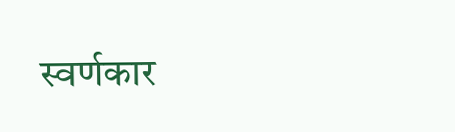स्वर्णकार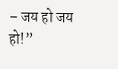– जय हो जय हो!”